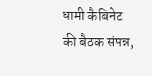धामी कैबिनेट की बैठक संपन्न,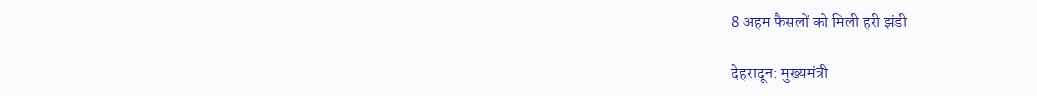8 अहम फैसलों को मिली हरी झंडी

देहरादून: मुख्यमंत्री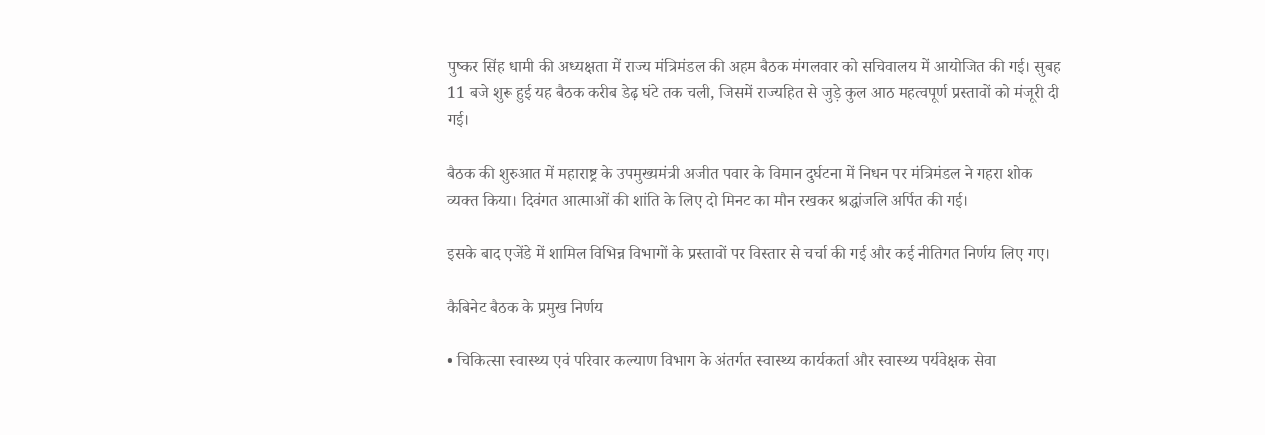पुष्कर सिंह धामी की अध्यक्षता में राज्य मंत्रिमंडल की अहम बैठक मंगलवार को सचिवालय में आयोजित की गई। सुबह 11 बजे शुरू हुई यह बैठक करीब डेढ़ घंटे तक चली, जिसमें राज्यहित से जुड़े कुल आठ महत्वपूर्ण प्रस्तावों को मंजूरी दी गई।

बैठक की शुरुआत में महाराष्ट्र के उपमुख्यमंत्री अजीत पवार के विमान दुर्घटना में निधन पर मंत्रिमंडल ने गहरा शोक व्यक्त किया। दिवंगत आत्माओं की शांति के लिए दो मिनट का मौन रखकर श्रद्धांजलि अर्पित की गई।

इसके बाद एजेंडे में शामिल विभिन्न विभागों के प्रस्तावों पर विस्तार से चर्चा की गई और कई नीतिगत निर्णय लिए गए।

कैबिनेट बैठक के प्रमुख निर्णय

• चिकित्सा स्वास्थ्य एवं परिवार कल्याण विभाग के अंतर्गत स्वास्थ्य कार्यकर्ता और स्वास्थ्य पर्यवेक्षक सेवा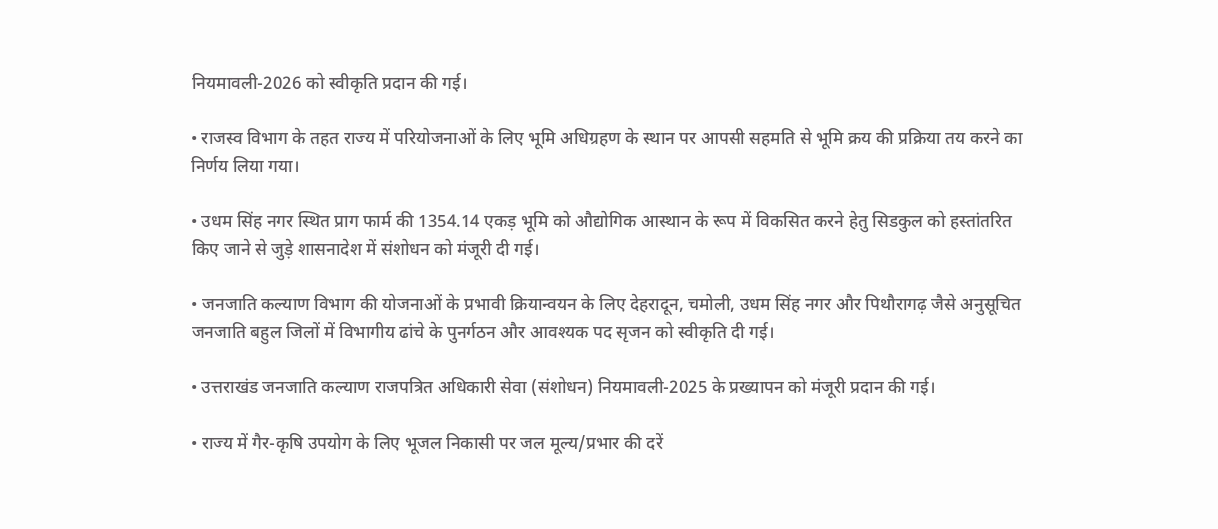नियमावली-2026 को स्वीकृति प्रदान की गई।

• राजस्व विभाग के तहत राज्य में परियोजनाओं के लिए भूमि अधिग्रहण के स्थान पर आपसी सहमति से भूमि क्रय की प्रक्रिया तय करने का निर्णय लिया गया।

• उधम सिंह नगर स्थित प्राग फार्म की 1354.14 एकड़ भूमि को औद्योगिक आस्थान के रूप में विकसित करने हेतु सिडकुल को हस्तांतरित किए जाने से जुड़े शासनादेश में संशोधन को मंजूरी दी गई।

• जनजाति कल्याण विभाग की योजनाओं के प्रभावी क्रियान्वयन के लिए देहरादून, चमोली, उधम सिंह नगर और पिथौरागढ़ जैसे अनुसूचित जनजाति बहुल जिलों में विभागीय ढांचे के पुनर्गठन और आवश्यक पद सृजन को स्वीकृति दी गई।

• उत्तराखंड जनजाति कल्याण राजपत्रित अधिकारी सेवा (संशोधन) नियमावली-2025 के प्रख्यापन को मंजूरी प्रदान की गई।

• राज्य में गैर-कृषि उपयोग के लिए भूजल निकासी पर जल मूल्य/प्रभार की दरें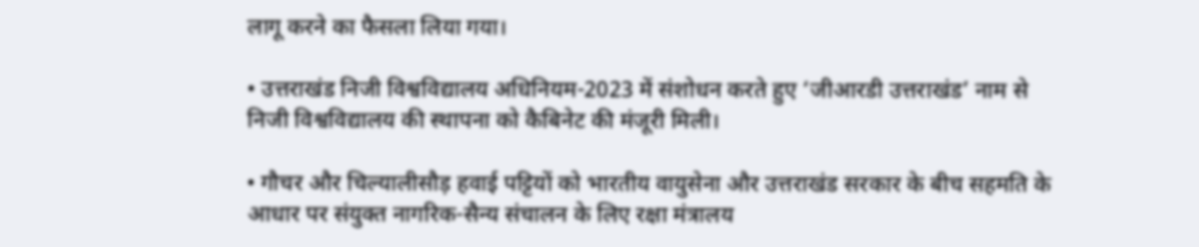लागू करने का फैसला लिया गया।

• उत्तराखंड निजी विश्वविद्यालय अधिनियम-2023 में संशोधन करते हुए ‘जीआरडी उत्तराखंड’ नाम से निजी विश्वविद्यालय की स्थापना को कैबिनेट की मंजूरी मिली।

• गौचर और चिल्यालीसौड़ हवाई पट्टियों को भारतीय वायुसेना और उत्तराखंड सरकार के बीच सहमति के आधार पर संयुक्त नागरिक-सैन्य संचालन के लिए रक्षा मंत्रालय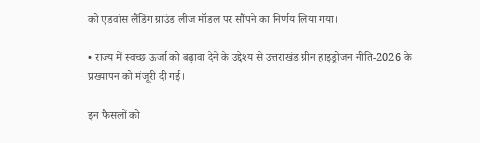को एडवांस लैंडिंग ग्राउंड लीज मॉडल पर सौंपने का निर्णय लिया गया।

• राज्य में स्वच्छ ऊर्जा को बढ़ावा देने के उद्देश्य से उत्तराखंड ग्रीन हाइड्रोजन नीति-2026 के प्रख्यापन को मंजूरी दी गई।

इन फैसलों को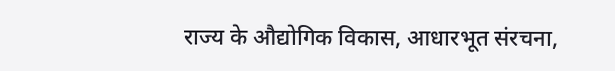राज्य के औद्योगिक विकास, आधारभूत संरचना,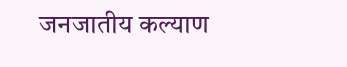जनजातीय कल्याण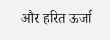और हरित ऊर्जा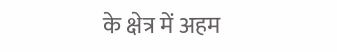के क्षेत्र में अहम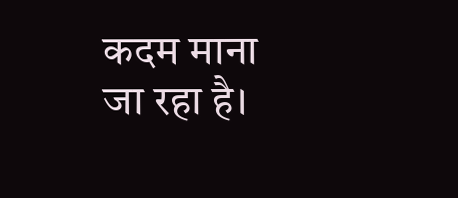कदम माना जा रहा है।